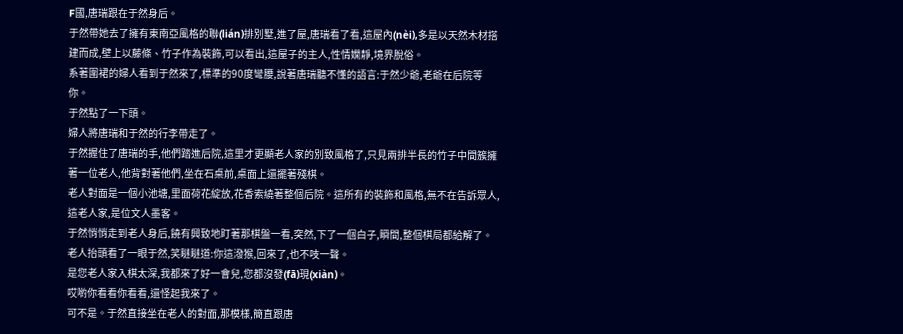F國,唐瑞跟在于然身后。
于然帶她去了擁有東南亞風格的聯(lián)排別墅,進了屋,唐瑞看了看,這屋內(nèi),多是以天然木材搭建而成,壁上以藤條、竹子作為裝飾,可以看出,這屋子的主人,性情嫻靜,境界脫俗。
系著圍裙的婦人看到于然來了,標準的90度彎腰,說著唐瑞聽不懂的語言:于然少爺,老爺在后院等你。
于然點了一下頭。
婦人將唐瑞和于然的行李帶走了。
于然握住了唐瑞的手,他們踏進后院,這里才更顯老人家的別致風格了,只見兩排半長的竹子中間簇擁著一位老人,他背對著他們,坐在石桌前,桌面上還擺著殘棋。
老人對面是一個小池塘,里面荷花綻放,花香索繞著整個后院。這所有的裝飾和風格,無不在告訴眾人,這老人家,是位文人墨客。
于然悄悄走到老人身后,饒有興致地盯著那棋盤一看,突然,下了一個白子,瞬間,整個棋局都給解了。
老人抬頭看了一眼于然,笑瞇瞇道:你這潑猴,回來了,也不吱一聲。
是您老人家入棋太深,我都來了好一會兒,您都沒發(fā)現(xiàn)。
哎喲你看看你看看,還怪起我來了。
可不是。于然直接坐在老人的對面,那模樣,簡直跟唐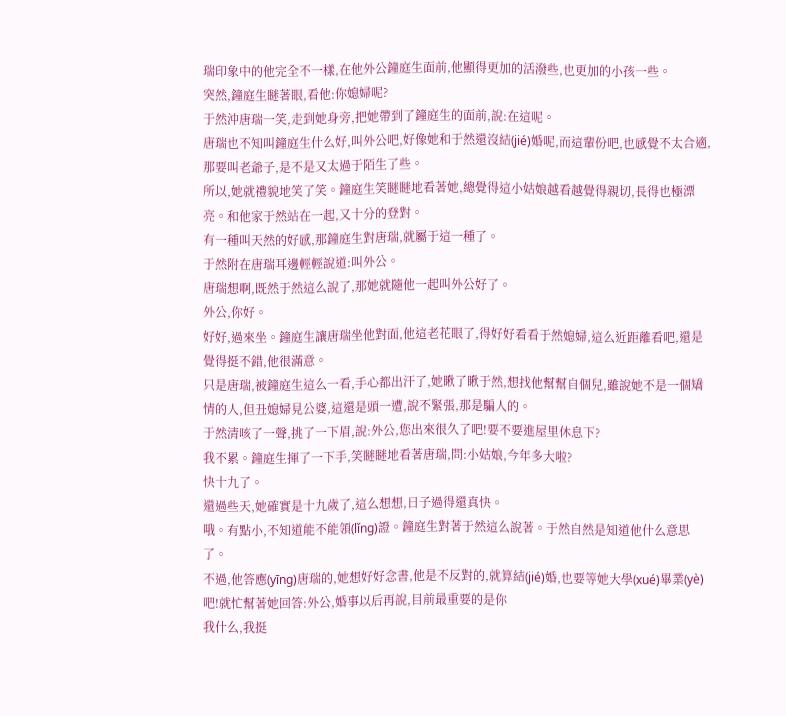瑞印象中的他完全不一樣,在他外公鐘庭生面前,他顯得更加的活潑些,也更加的小孩一些。
突然,鐘庭生瞇著眼,看他:你媳婦呢?
于然沖唐瑞一笑,走到她身旁,把她帶到了鐘庭生的面前,說:在這呢。
唐瑞也不知叫鐘庭生什么好,叫外公吧,好像她和于然還沒結(jié)婚呢,而這輩份吧,也感覺不太合適,那要叫老爺子,是不是又太過于陌生了些。
所以,她就禮貌地笑了笑。鐘庭生笑瞇瞇地看著她,總覺得這小姑娘越看越覺得親切,長得也極漂亮。和他家于然站在一起,又十分的登對。
有一種叫天然的好感,那鐘庭生對唐瑞,就屬于這一種了。
于然附在唐瑞耳邊輕輕說道:叫外公。
唐瑞想啊,既然于然這么說了,那她就隨他一起叫外公好了。
外公,你好。
好好,過來坐。鐘庭生讓唐瑞坐他對面,他這老花眼了,得好好看看于然媳婦,這么近距離看吧,還是覺得挺不錯,他很滿意。
只是唐瑞,被鐘庭生這么一看,手心都出汗了,她瞅了瞅于然,想找他幫幫自個兒,雖說她不是一個矯情的人,但丑媳婦見公婆,這還是頭一遭,說不緊張,那是騙人的。
于然清咳了一聲,挑了一下眉,說:外公,您出來很久了吧!要不要進屋里休息下?
我不累。鐘庭生揮了一下手,笑瞇瞇地看著唐瑞,問:小姑娘,今年多大啦?
快十九了。
還過些天,她確實是十九歲了,這么想想,日子過得還真快。
哦。有點小,不知道能不能領(lǐng)證。鐘庭生對著于然這么說著。于然自然是知道他什么意思了。
不過,他答應(yīng)唐瑞的,她想好好念書,他是不反對的,就算結(jié)婚,也要等她大學(xué)畢業(yè)吧!就忙幫著她回答:外公,婚事以后再說,目前最重要的是你
我什么,我挺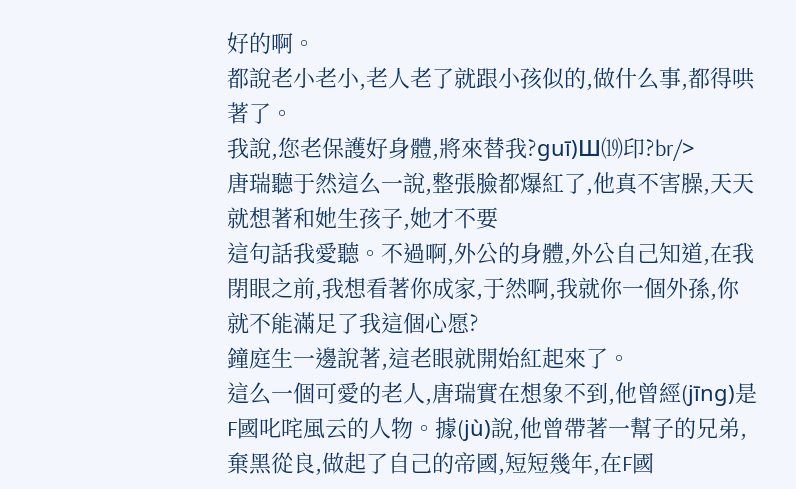好的啊。
都說老小老小,老人老了就跟小孩似的,做什么事,都得哄著了。
我說,您老保護好身體,將來替我?guī)Ш⒆印?br/>
唐瑞聽于然這么一說,整張臉都爆紅了,他真不害臊,天天就想著和她生孩子,她才不要
這句話我愛聽。不過啊,外公的身體,外公自己知道,在我閉眼之前,我想看著你成家,于然啊,我就你一個外孫,你就不能滿足了我這個心愿?
鐘庭生一邊說著,這老眼就開始紅起來了。
這么一個可愛的老人,唐瑞實在想象不到,他曾經(jīng)是F國叱咤風云的人物。據(jù)說,他曾帶著一幫子的兄弟,棄黑從良,做起了自己的帝國,短短幾年,在F國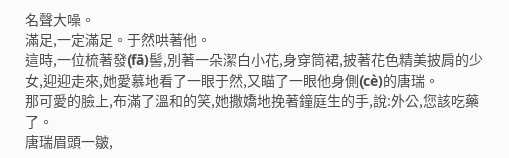名聲大噪。
滿足,一定滿足。于然哄著他。
這時,一位梳著發(fā)髻,別著一朵潔白小花,身穿筒裙,披著花色精美披肩的少女,迎迎走來,她愛慕地看了一眼于然,又瞄了一眼他身側(cè)的唐瑞。
那可愛的臉上,布滿了溫和的笑,她撒嬌地挽著鐘庭生的手,說:外公,您該吃藥了。
唐瑞眉頭一皺,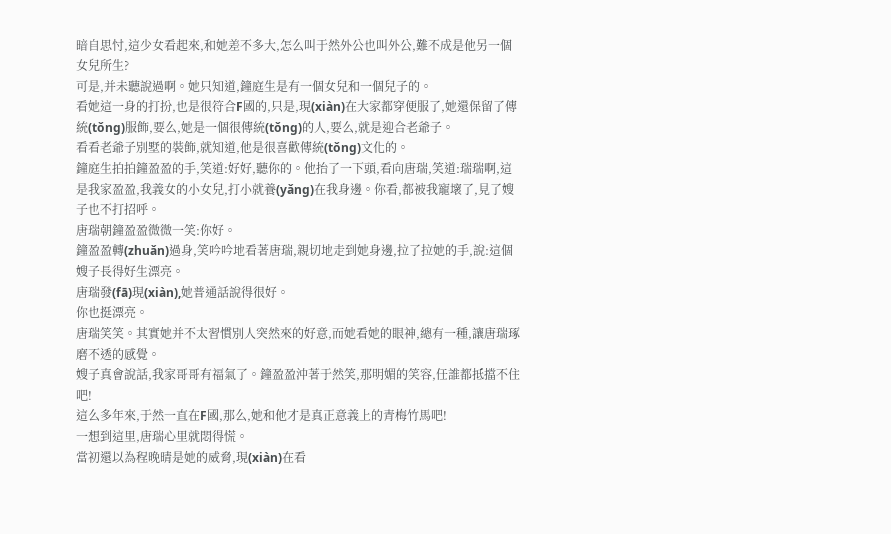暗自思忖,這少女看起來,和她差不多大,怎么叫于然外公也叫外公,難不成是他另一個女兒所生?
可是,并未聽說過啊。她只知道,鐘庭生是有一個女兒和一個兒子的。
看她這一身的打扮,也是很符合F國的,只是,現(xiàn)在大家都穿便服了,她還保留了傳統(tǒng)服飾,要么,她是一個很傳統(tǒng)的人,要么,就是迎合老爺子。
看看老爺子別墅的裝飾,就知道,他是很喜歡傳統(tǒng)文化的。
鐘庭生拍拍鐘盈盈的手,笑道:好好,聽你的。他抬了一下頭,看向唐瑞,笑道:瑞瑞啊,這是我家盈盈,我義女的小女兒,打小就養(yǎng)在我身邊。你看,都被我寵壞了,見了嫂子也不打招呼。
唐瑞朝鐘盈盈微微一笑:你好。
鐘盈盈轉(zhuǎn)過身,笑吟吟地看著唐瑞,親切地走到她身邊,拉了拉她的手,說:這個嫂子長得好生漂亮。
唐瑞發(fā)現(xiàn),她普通話說得很好。
你也挺漂亮。
唐瑞笑笑。其實她并不太習慣別人突然來的好意,而她看她的眼神,總有一種,讓唐瑞琢磨不透的感覺。
嫂子真會說話,我家哥哥有福氣了。鐘盈盈沖著于然笑,那明媚的笑容,任誰都抵擋不住吧!
這么多年來,于然一直在F國,那么,她和他才是真正意義上的青梅竹馬吧!
一想到這里,唐瑞心里就悶得慌。
當初還以為程晚晴是她的威脅,現(xiàn)在看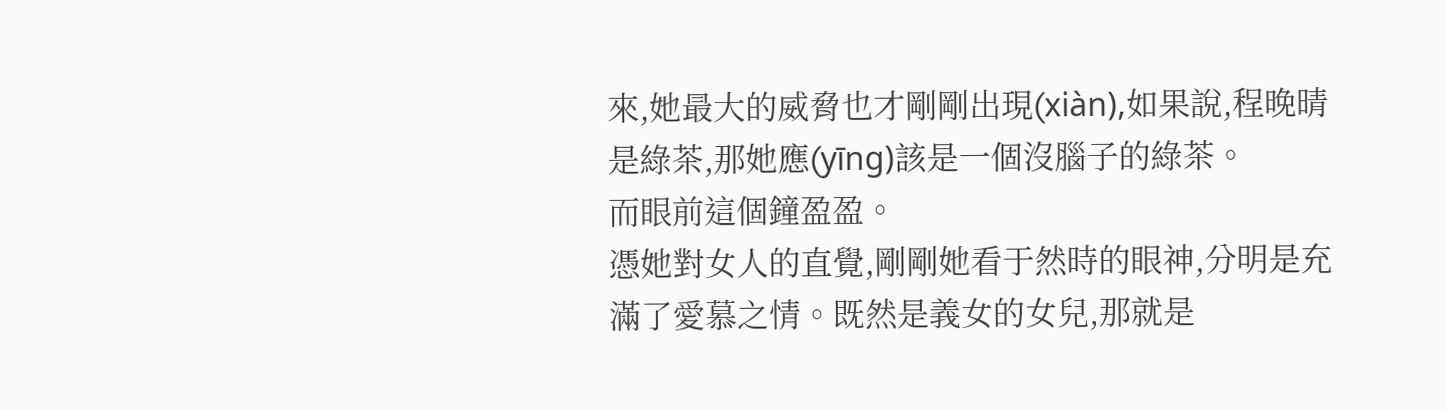來,她最大的威脅也才剛剛出現(xiàn),如果說,程晚晴是綠茶,那她應(yīng)該是一個沒腦子的綠茶。
而眼前這個鐘盈盈。
憑她對女人的直覺,剛剛她看于然時的眼神,分明是充滿了愛慕之情。既然是義女的女兒,那就是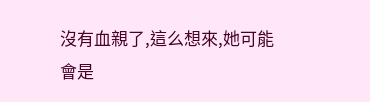沒有血親了,這么想來,她可能會是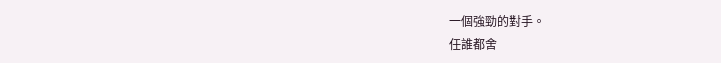一個強勁的對手。
任誰都舍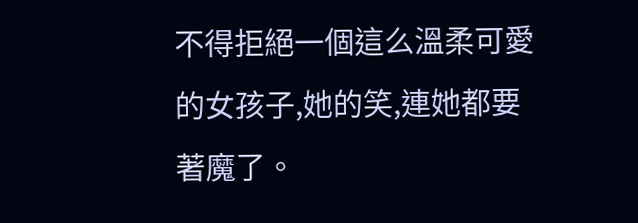不得拒絕一個這么溫柔可愛的女孩子,她的笑,連她都要著魔了。